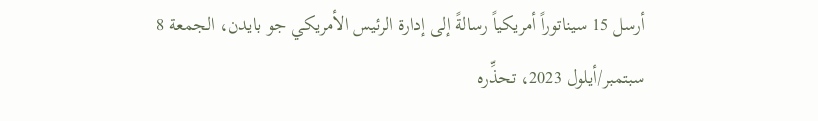أرسل 15 سيناتوراً أمريكياً رسالةً إلى إدارة الرئيس الأمريكي جو بايدن، الجمعة 8 سبتمبر/أيلول 2023، تحذِّره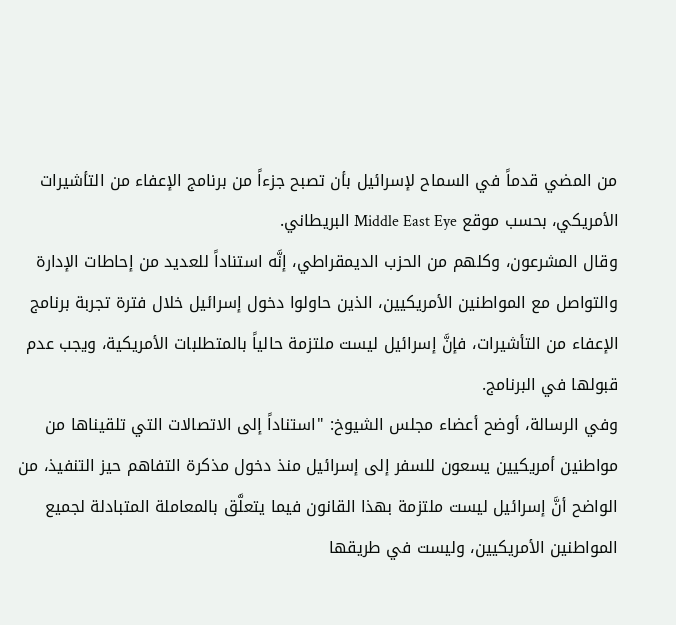من المضي قدماً في السماح لإسرائيل بأن تصبح جزءاً من برنامج الإعفاء من التأشيرات الأمريكي، بحسب موقع Middle East Eye البريطاني.
وقال المشرعون، وكلهم من الحزب الديمقراطي، إنَّه استناداً للعديد من إحاطات الإدارة والتواصل مع المواطنين الأمريكيين، الذين حاولوا دخول إسرائيل خلال فترة تجربة برنامج الإعفاء من التأشيرات، فإنَّ إسرائيل ليست ملتزمة حالياً بالمتطلبات الأمريكية، ويجب عدم قبولها في البرنامج.
وفي الرسالة، أوضح أعضاء مجلس الشيوخ: "استناداً إلى الاتصالات التي تلقيناها من مواطنين أمريكيين يسعون للسفر إلى إسرائيل منذ دخول مذكرة التفاهم حيز التنفيذ، من الواضح أنَّ إسرائيل ليست ملتزمة بهذا القانون فيما يتعلَّق بالمعاملة المتبادلة لجميع المواطنين الأمريكيين، وليست في طريقها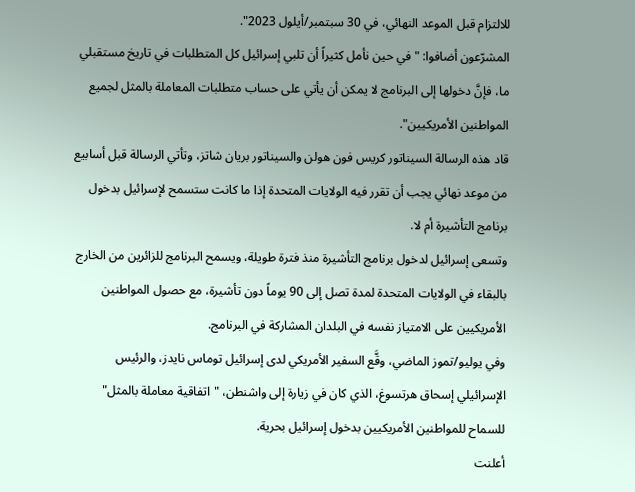للالتزام قبل الموعد النهائي، في 30 سبتمبر/أيلول 2023".
المشرّعون أضافوا: "في حين نأمل كثيراً أن تلبي إسرائيل كل المتطلبات في تاريخ مستقبلي ما، فإنَّ دخولها إلى البرنامج لا يمكن أن يأتي على حساب متطلبات المعاملة بالمثل لجميع المواطنين الأمريكيين".
قاد هذه الرسالة السيناتور كريس فون هولن والسيناتور بريان شاتز، وتأتي الرسالة قبل أسابيع من موعد نهائي يجب أن تقرر فيه الولايات المتحدة إذا ما كانت ستسمح لإسرائيل بدخول برنامج التأشيرة أم لا.
وتسعى إسرائيل لدخول برنامج التأشيرة منذ فترة طويلة، ويسمح البرنامج للزائرين من الخارج بالبقاء في الولايات المتحدة لمدة تصل إلى 90 يوماً دون تأشيرة، مع حصول المواطنين الأمريكيين على الامتياز نفسه في البلدان المشاركة في البرنامج.
وفي يوليو/تموز الماضي، وقَّع السفير الأمريكي لدى إسرائيل توماس نايدز، والرئيس الإسرائيلي إسحاق هرتسوغ، الذي كان في زيارة إلى واشنطن، "اتفاقية معاملة بالمثل" للسماح للمواطنين الأمريكيين بدخول إسرائيل بحرية.
أعلنت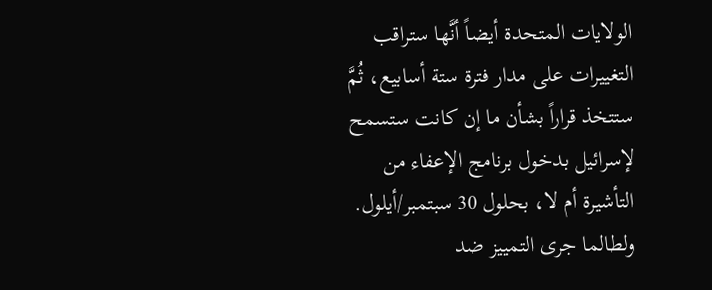الولايات المتحدة أيضاً أنَّها ستراقب التغييرات على مدار فترة ستة أسابيع، ثُمَّ ستتخذ قراراً بشأن ما إن كانت ستسمح لإسرائيل بدخول برنامج الإعفاء من التأشيرة أم لا، بحلول 30 سبتمبر/أيلول.
ولطالما جرى التمييز ضد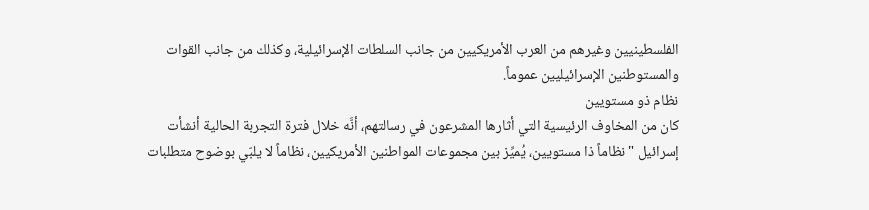الفلسطينيين وغيرهم من العرب الأمريكيين من جانب السلطات الإسرائيلية، وكذلك من جانب القوات والمستوطنين الإسرائيليين عموماً.
نظام ذو مستويين
كان من المخاوف الرئيسية التي أثارها المشرعون في رسالتهم، أنَّه خلال فترة التجربة الحالية أنشأت إسرائيل "نظاماً ذا مستويين، يُميِّز بين مجموعات المواطنين الأمريكيين، نظاماً لا يلبّي بوضوح متطلبات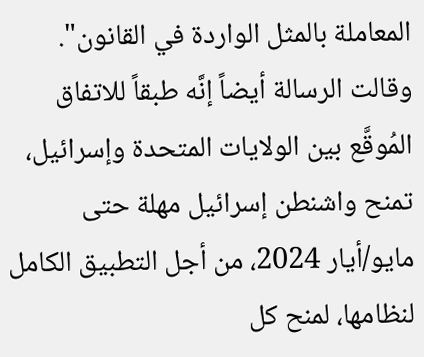المعاملة بالمثل الواردة في القانون".
وقالت الرسالة أيضاً إنَّه طبقاً للاتفاق المُوقَّع بين الولايات المتحدة وإسرائيل، تمنح واشنطن إسرائيل مهلة حتى مايو/أيار 2024، من أجل التطبيق الكامل لنظامها، لمنح كل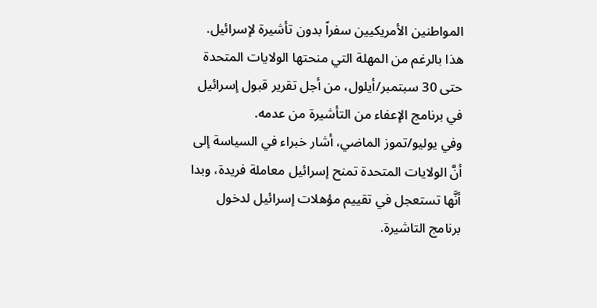المواطنين الأمريكيين سفراً بدون تأشيرة لإسرائيل.
هذا بالرغم من المهلة التي منحتها الولايات المتحدة حتى 30 سبتمبر/أيلول، من أجل تقرير قبول إسرائيل في برنامج الإعفاء من التأشيرة من عدمه.
وفي يوليو/تموز الماضي، أشار خبراء في السياسة إلى أنَّ الولايات المتحدة تمنح إسرائيل معاملة فريدة، وبدا أنَّها تستعجل في تقييم مؤهلات إسرائيل لدخول برنامج التاشيرة.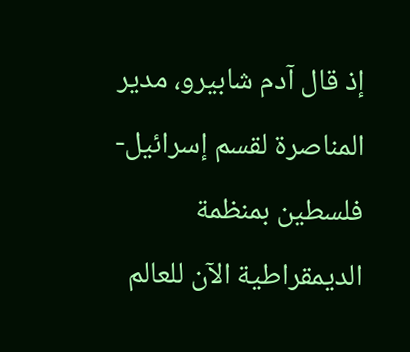إذ قال آدم شابيرو، مدير المناصرة لقسم إسرائيل-فلسطين بمنظمة الديمقراطية الآن للعالم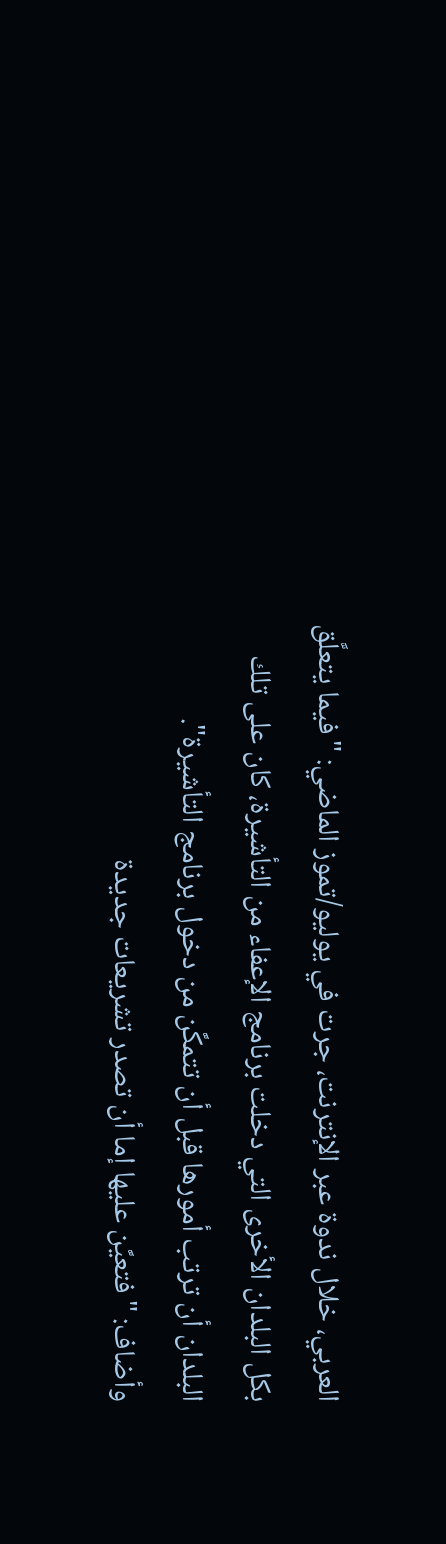العربي، خلال ندوة عبر الإنترنت، جرت في يوليو/تموز الماضي: "فيما يتعلَّق بكل البلدان الأخرى التي دخلت برنامج الإعفاء من التأشيرة، كان على تلك البلدان أن ترتب أمورها قبل أن تتمكَّن من دخول برنامج التأشيرة".
وأضاف: "فتعيَّن عليها إما أن تصدر تشريعات جديدة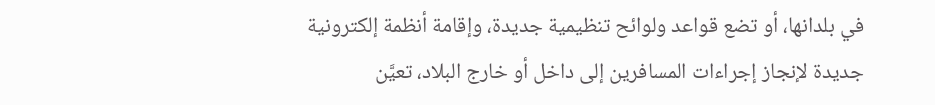في بلدانها، أو تضع قواعد ولوائح تنظيمية جديدة، وإقامة أنظمة إلكترونية جديدة لإنجاز إجراءات المسافرين إلى داخل أو خارج البلاد، تعيَّن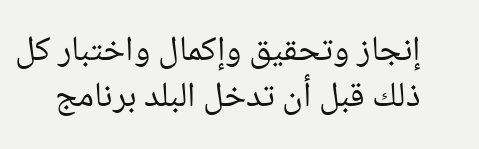إنجاز وتحقيق وإكمال واختبار كل ذلك قبل أن تدخل البلد برنامج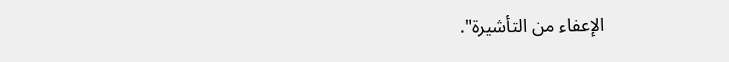الإعفاء من التأشيرة".